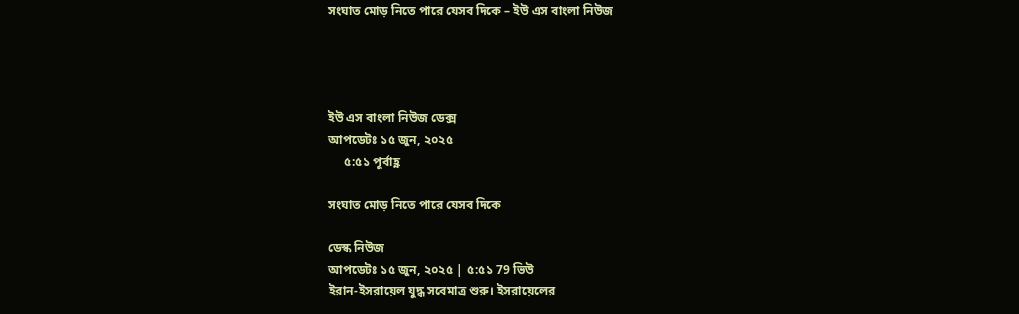সংঘাত মোড় নিতে পারে যেসব দিকে – ইউ এস বাংলা নিউজ




ইউ এস বাংলা নিউজ ডেক্স
আপডেটঃ ১৫ জুন, ২০২৫
     ৫:৫১ পূর্বাহ্ণ

সংঘাত মোড় নিতে পারে যেসব দিকে

ডেস্ক নিউজ
আপডেটঃ ১৫ জুন, ২০২৫ | ৫:৫১ 79 ভিউ
ইরান-ইসরায়েল যুদ্ধ সবেমাত্র শুরু। ইসরায়েলের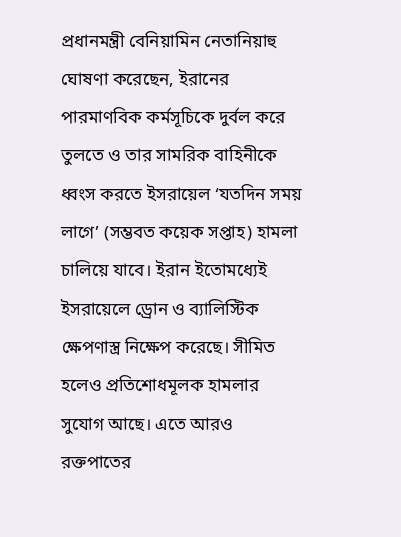প্রধানমন্ত্রী বেনিয়ামিন নেতানিয়াহু ঘোষণা করেছেন, ইরানের পারমাণবিক কর্মসূচিকে দুর্বল করে তুলতে ও তার সামরিক বাহিনীকে ধ্বংস করতে ইসরায়েল ‘যতদিন সময় লাগে’ (সম্ভবত কয়েক সপ্তাহ) হামলা চালিয়ে যাবে। ইরান ইতোমধ্যেই ইসরায়েলে ড্রোন ও ব্যালিস্টিক ক্ষেপণাস্ত্র নিক্ষেপ করেছে। সীমিত হলেও প্রতিশোধমূলক হামলার সুযোগ আছে। এতে আরও রক্তপাতের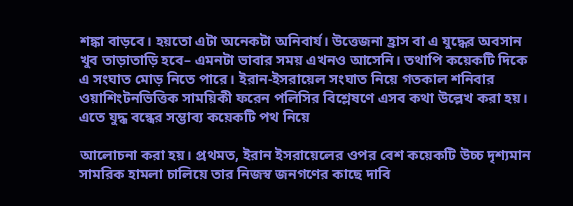শঙ্কা বাড়বে। হয়তো এটা অনেকটা অনিবার্য। উত্তেজনা হ্রাস বা এ যুদ্ধের অবসান খুব তাড়াতাড়ি হবে– এমনটা ভাবার সময় এখনও আসেনি। তথাপি কয়েকটি দিকে এ সংঘাত মোড় নিতে পারে। ইরান-ইসরায়েল সংঘাত নিয়ে গতকাল শনিবার ওয়াশিংটনভিত্তিক সাময়িকী ফরেন পলিসির বিশ্লেষণে এসব কথা উল্লেখ করা হয়। এতে যুদ্ধ বন্ধের সম্ভাব্য কয়েকটি পথ নিয়ে

আলোচনা করা হয়। প্রথমত, ইরান ইসরায়েলের ওপর বেশ কয়েকটি উচ্চ দৃশ্যমান সামরিক হামলা চালিয়ে তার নিজস্ব জনগণের কাছে দাবি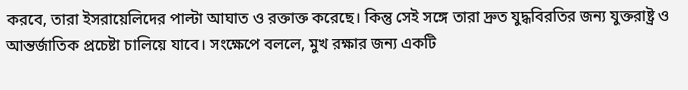করবে, তারা ইসরায়েলিদের পাল্টা আঘাত ও রক্তাক্ত করেছে। কিন্তু সেই সঙ্গে তারা দ্রুত যুদ্ধবিরতির জন্য যুক্তরাষ্ট্র ও আন্তর্জাতিক প্রচেষ্টা চালিয়ে যাবে। সংক্ষেপে বললে, মুখ রক্ষার জন্য একটি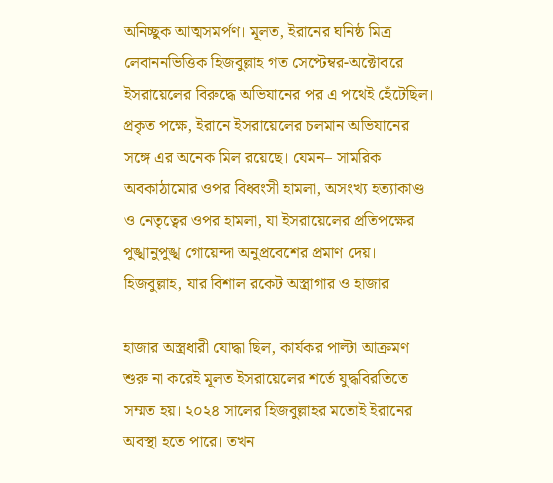অনিচ্ছুক আত্মসমর্পণ। মূলত, ইরানের ঘনিষ্ঠ মিত্র লেবাননভিত্তিক হিজবুল্লাহ গত সেপ্টেম্বর-অক্টোবরে ইসরায়েলের বিরুদ্ধে অভিযানের পর এ পথেই হেঁটেছিল। প্রকৃত পক্ষে, ইরানে ইসরায়েলের চলমান অভিযানের সঙ্গে এর অনেক মিল রয়েছে। যেমন– সামরিক অবকাঠামোর ওপর বিধ্বংসী হামলা, অসংখ্য হত্যাকাণ্ড ও নেতৃত্বের ওপর হামলা, যা ইসরায়েলের প্রতিপক্ষের পুঙ্খানুপুঙ্খ গোয়েন্দা অনুপ্রবেশের প্রমাণ দেয়। হিজবুল্লাহ, যার বিশাল রকেট অস্ত্রাগার ও হাজার

হাজার অস্ত্রধারী যোদ্ধা ছিল, কার্যকর পাল্টা আক্রমণ শুরু না করেই মূলত ইসরায়েলের শর্তে যুদ্ধবিরতিতে সম্মত হয়। ২০২৪ সালের হিজবুল্লাহর মতোই ইরানের অবস্থা হতে পারে। তখন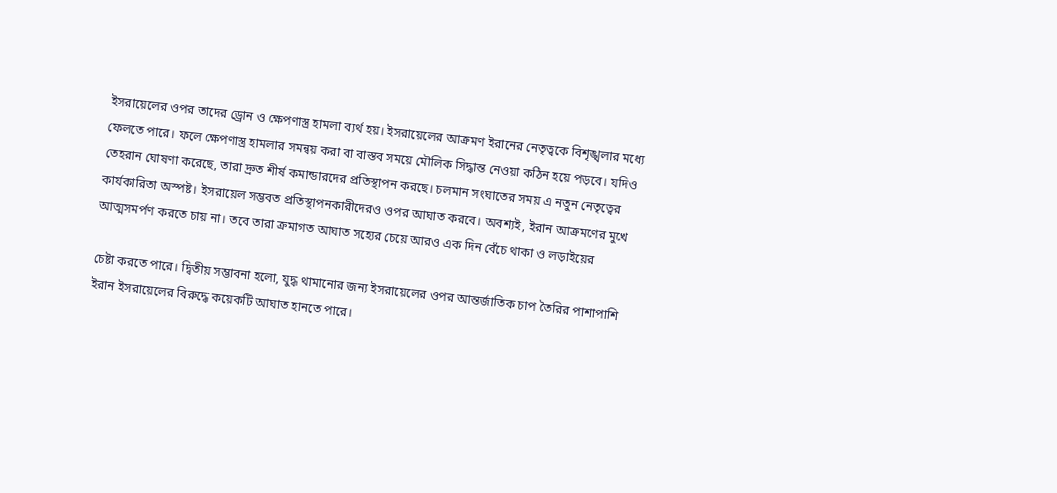ইসরায়েলের ওপর তাদের ড্রোন ও ক্ষেপণাস্ত্র হামলা ব্যর্থ হয়। ইসরায়েলের আক্রমণ ইরানের নেতৃত্বকে বিশৃঙ্খলার মধ্যে ফেলতে পারে। ফলে ক্ষেপণাস্ত্র হামলার সমন্বয় করা বা বাস্তব সময়ে মৌলিক সিদ্ধান্ত নেওয়া কঠিন হয়ে পড়বে। যদিও তেহরান ঘোষণা করেছে, তারা দ্রুত শীর্ষ কমান্ডারদের প্রতিস্থাপন করছে। চলমান সংঘাতের সময় এ নতুন নেতৃত্বের কার্যকারিতা অস্পষ্ট। ইসরায়েল সম্ভবত প্রতিস্থাপনকারীদেরও ওপর আঘাত করবে। অবশ্যই, ইরান আক্রমণের মুখে আত্মসমর্পণ করতে চায় না। তবে তারা ক্রমাগত আঘাত সহ্যের চেয়ে আরও এক দিন বেঁচে থাকা ও লড়াইয়ের

চেষ্টা করতে পারে। দ্বিতীয় সম্ভাবনা হলো, যুদ্ধ থামানোর জন্য ইসরায়েলের ওপর আন্তর্জাতিক চাপ তৈরির পাশাপাশি ইরান ইসরায়েলের বিরুদ্ধে কয়েকটি আঘাত হানতে পারে।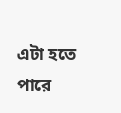এটা হতে পারে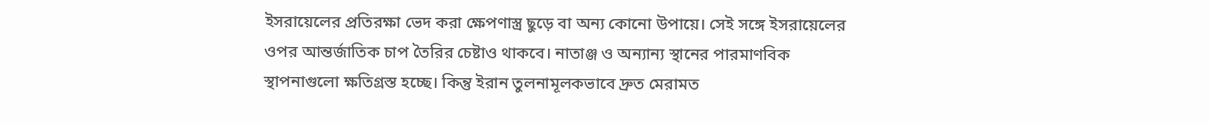ইসরায়েলের প্রতিরক্ষা ভেদ করা ক্ষেপণাস্ত্র ছুড়ে বা অন্য কোনো উপায়ে। সেই সঙ্গে ইসরায়েলের ওপর আন্তর্জাতিক চাপ তৈরির চেষ্টাও থাকবে। নাতাঞ্জ ও অন্যান্য স্থানের পারমাণবিক স্থাপনাগুলো ক্ষতিগ্রস্ত হচ্ছে। কিন্তু ইরান তুলনামূলকভাবে দ্রুত মেরামত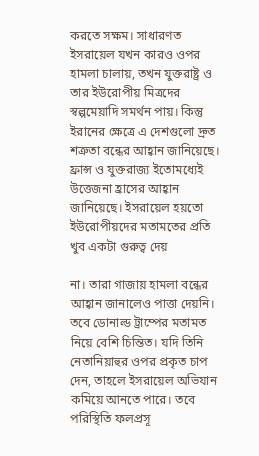করতে সক্ষম। সাধারণত ইসরায়েল যখন কারও ওপর হামলা চালায়, তখন যুক্তরাষ্ট্র ও তার ইউরোপীয় মিত্রদের স্বল্পমেয়াদি সমর্থন পায়। কিন্তু ইরানের ক্ষেত্রে এ দেশগুলো দ্রুত শত্রুতা বন্ধের আহ্বান জানিয়েছে। ফ্রান্স ও যুক্তরাজ্য ইতোমধ্যেই উত্তেজনা হ্রাসের আহ্বান জানিয়েছে। ইসরায়েল হয়তো ইউরোপীয়দের মতামতের প্রতি খুব একটা গুরুত্ব দেয়

না। তারা গাজায় হামলা বন্ধের আহ্বান জানালেও পাত্তা দেয়নি। তবে ডোনাল্ড ট্রাম্পের মতামত নিয়ে বেশি চিন্তিত। যদি তিনি নেতানিয়াহুর ওপর প্রকৃত চাপ দেন, তাহলে ইসরায়েল অভিযান কমিয়ে আনতে পারে। তবে পরিস্থিতি ফলপ্রসূ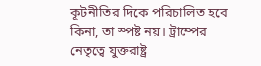কূটনীতির দিকে পরিচালিত হবে কিনা, তা স্পষ্ট নয়। ট্রাম্পের নেতৃত্বে যুক্তরাষ্ট্র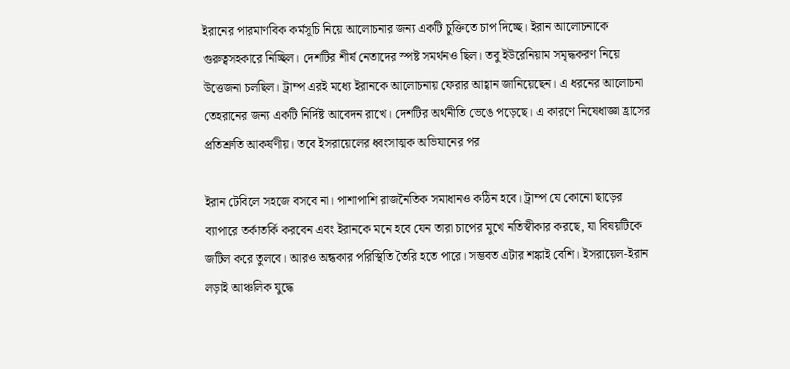ইরানের পারমাণবিক কর্মসূচি নিয়ে আলোচনার জন্য একটি চুক্তিতে চাপ দিচ্ছে। ইরান আলোচনাকে গুরুত্বসহকারে নিচ্ছিল। দেশটির শীর্ষ নেতাদের স্পষ্ট সমর্থনও ছিল। তবু ইউরেনিয়াম সমৃদ্ধকরণ নিয়ে উত্তেজনা চলছিল। ট্রাম্প এরই মধ্যে ইরানকে আলোচনায় ফেরার আহ্বান জানিয়েছেন। এ ধরনের আলোচনা তেহরানের জন্য একটি নির্দিষ্ট আবেদন রাখে। দেশটির অর্থনীতি ভেঙে পড়েছে। এ কারণে নিষেধাজ্ঞা হ্রাসের প্রতিশ্রুতি আকর্ষণীয়। তবে ইসরায়েলের ধ্বংসাত্মক অভিযানের পর

ইরান টেবিলে সহজে বসবে না। পাশাপাশি রাজনৈতিক সমাধানও কঠিন হবে। ট্রাম্প যে কোনো ছাড়ের ব্যাপারে তর্কাতর্কি করবেন এবং ইরানকে মনে হবে যেন তারা চাপের মুখে নতিস্বীকার করছে, যা বিষয়টিকে জটিল করে তুলবে। আরও অন্ধকার পরিস্থিতি তৈরি হতে পারে। সম্ভবত এটার শঙ্কাই বেশি। ইসরায়েল-ইরান লড়াই আঞ্চলিক যুদ্ধে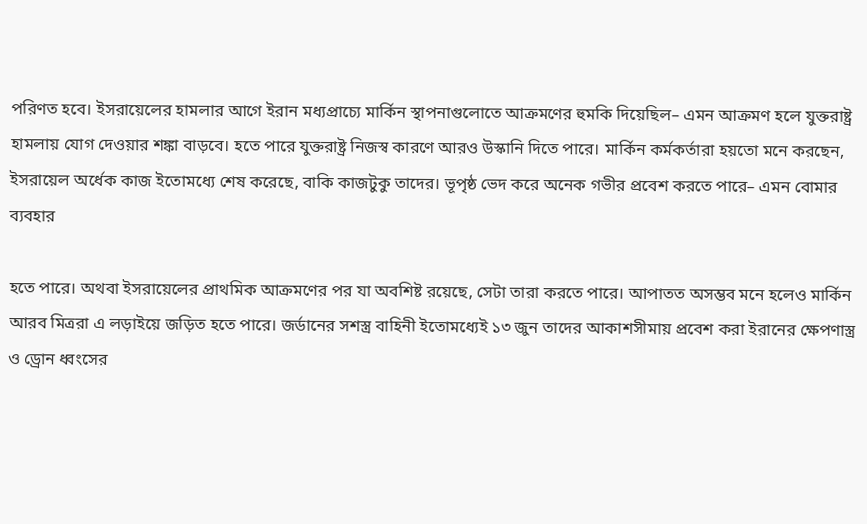পরিণত হবে। ইসরায়েলের হামলার আগে ইরান মধ্যপ্রাচ্যে মার্কিন স্থাপনাগুলোতে আক্রমণের হুমকি দিয়েছিল– এমন আক্রমণ হলে যুক্তরাষ্ট্র হামলায় যোগ দেওয়ার শঙ্কা বাড়বে। হতে পারে যুক্তরাষ্ট্র নিজস্ব কারণে আরও উস্কানি দিতে পারে। মার্কিন কর্মকর্তারা হয়তো মনে করছেন, ইসরায়েল অর্ধেক কাজ ইতোমধ্যে শেষ করেছে, বাকি কাজটুকু তাদের। ভূপৃষ্ঠ ভেদ করে অনেক গভীর প্রবেশ করতে পারে– এমন বোমার ব্যবহার

হতে পারে। অথবা ইসরায়েলের প্রাথমিক আক্রমণের পর যা অবশিষ্ট রয়েছে, সেটা তারা করতে পারে। আপাতত অসম্ভব মনে হলেও মার্কিন আরব মিত্ররা এ লড়াইয়ে জড়িত হতে পারে। জর্ডানের সশস্ত্র বাহিনী ইতোমধ্যেই ১৩ জুন তাদের আকাশসীমায় প্রবেশ করা ইরানের ক্ষেপণাস্ত্র ও ড্রোন ধ্বংসের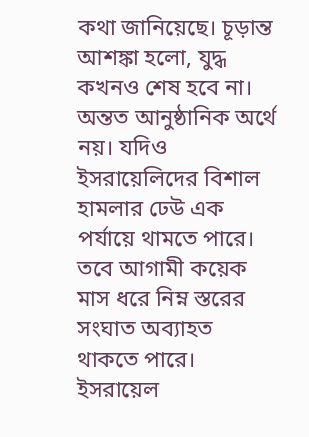কথা জানিয়েছে। চূড়ান্ত আশঙ্কা হলো, যুদ্ধ কখনও শেষ হবে না। অন্তত আনুষ্ঠানিক অর্থে নয়। যদিও ইসরায়েলিদের বিশাল হামলার ঢেউ এক পর্যায়ে থামতে পারে। তবে আগামী কয়েক মাস ধরে নিম্ন স্তরের সংঘাত অব্যাহত থাকতে পারে। ইসরায়েল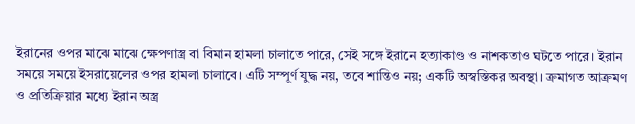ইরানের ওপর মাঝে মাঝে ক্ষেপণাস্ত্র বা বিমান হামলা চালাতে পারে, সেই সঙ্গে ইরানে হত্যাকাণ্ড ও নাশকতাও ঘটতে পারে। ইরান সময়ে সময়ে ইসরায়েলের ওপর হামলা চালাবে। এটি সম্পূর্ণ যুদ্ধ নয়, তবে শান্তিও নয়; একটি অস্বস্তিকর অবস্থা। ক্রমাগত আক্রমণ ও প্রতিক্রিয়ার মধ্যে ইরান অস্ত্র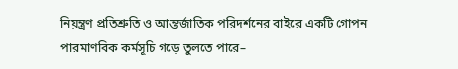নিয়ন্ত্রণ প্রতিশ্রুতি ও আন্তর্জাতিক পরিদর্শনের বাইরে একটি গোপন পারমাণবিক কর্মসূচি গড়ে তুলতে পারে–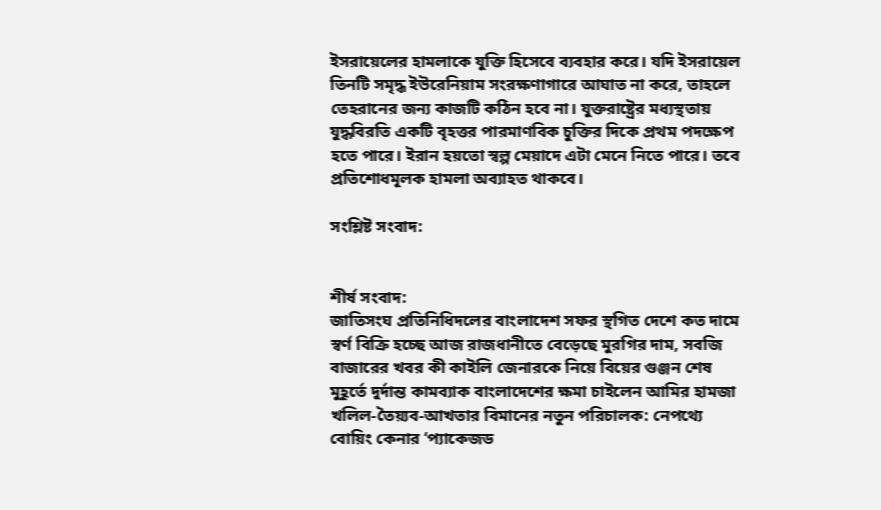ইসরায়েলের হামলাকে যুক্তি হিসেবে ব্যবহার করে। যদি ইসরায়েল তিনটি সমৃদ্ধ ইউরেনিয়াম সংরক্ষণাগারে আঘাত না করে, তাহলে তেহরানের জন্য কাজটি কঠিন হবে না। যুক্তরাষ্ট্রের মধ্যস্থতায় যুদ্ধবিরতি একটি বৃহত্তর পারমাণবিক চুক্তির দিকে প্রথম পদক্ষেপ হতে পারে। ইরান হয়তো স্বল্প মেয়াদে এটা মেনে নিতে পারে। তবে প্রতিশোধমূলক হামলা অব্যাহত থাকবে।

সংশ্লিষ্ট সংবাদ:


শীর্ষ সংবাদ:
জাতিসংঘ প্রতিনিধিদলের বাংলাদেশ সফর স্থগিত দেশে কত দামে স্বর্ণ বিক্রি হচ্ছে আজ রাজধানীতে বেড়েছে মুরগির দাম, সবজি বাজারের খবর কী কাইলি জেনারকে নিয়ে বিয়ের গুঞ্জন শেষ মুহূর্তে দুর্দান্ত কামব্যাক বাংলাদেশের ক্ষমা চাইলেন আমির হামজা খলিল-তৈয়্যব-আখতার বিমানের নতুন পরিচালক: নেপথ্যে বোয়িং কেনার ‘প্যাকেজড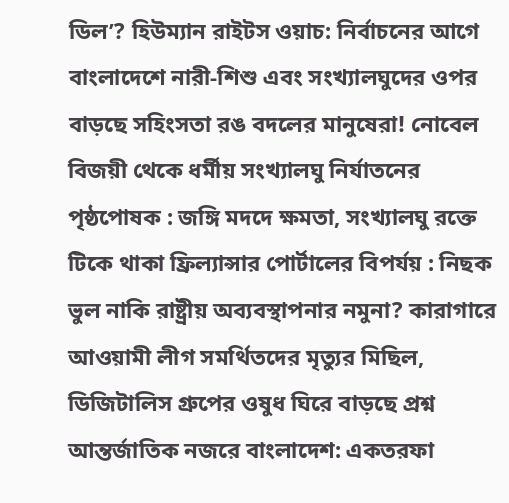ডিল’? হিউম্যান রাইটস ওয়াচ: নির্বাচনের আগে বাংলাদেশে নারী-শিশু এবং সংখ্যালঘুদের ওপর বাড়ছে সহিংসতা রঙ বদলের মানুষেরা! নোবেল বিজয়ী থেকে ধর্মীয় সংখ্যালঘু নির্যাতনের পৃষ্ঠপোষক : জঙ্গি মদদে ক্ষমতা, সংখ্যালঘু রক্তে টিকে থাকা ফ্রিল্যান্সার পোর্টালের বিপর্যয় : নিছক ভুল নাকি রাষ্ট্রীয় অব্যবস্থাপনার নমুনা? কারাগারে আওয়ামী লীগ সমর্থিতদের মৃত্যুর মিছিল, ডিজিটালিস গ্রুপের ওষুধ ঘিরে বাড়ছে প্রশ্ন আন্তর্জাতিক নজরে বাংলাদেশ: একতরফা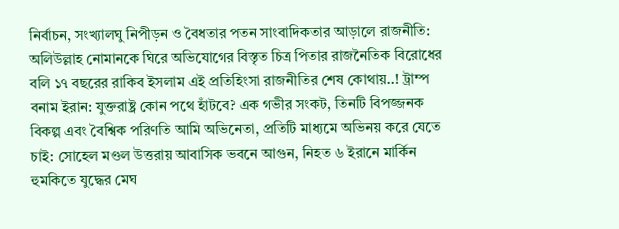নির্বাচন, সংখ্যালঘু নিপীড়ন ও বৈধতার পতন সাংবাদিকতার আড়ালে রাজনীতি: অলিউল্লাহ নোমানকে ঘিরে অভিযোগের বিস্তৃত চিত্র পিতার রাজনৈতিক বিরোধের বলি ১৭ বছরের রাকিব ইসলাম এই প্রতিহিংসা রাজনীতির শেষ কোথায়..! ট্রাম্প বনাম ইরান: যুক্তরাষ্ট্র কোন পথে হাঁটবে? এক গভীর সংকট, তিনটি বিপজ্জনক বিকল্প এবং বৈশ্বিক পরিণতি আমি অভিনেতা, প্রতিটি মাধ্যমে অভিনয় করে যেতে চাই: সোহেল মণ্ডল উত্তরায় আবাসিক ভবনে আগুন, নিহত ৬ ইরানে মার্কিন হুমকিতে যুদ্ধের মেঘ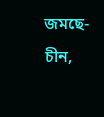জমছে- চীন,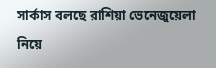সার্কাস বলছে রাশিয়া ভেনেজুয়েলা নিয়ে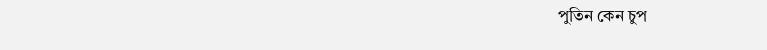পুতিন কেন চুপ